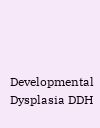Developmental Dysplasia DDH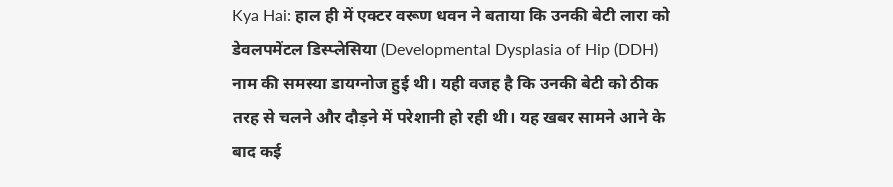Kya Hai: हाल ही में एक्टर वरूण धवन ने बताया कि उनकी बेटी लारा को डेवलपमेंटल डिस्प्लेसिया (Developmental Dysplasia of Hip (DDH) नाम की समस्या डायग्नोज हुई थी। यही वजह है कि उनकी बेटी को ठीक तरह से चलने और दौड़ने में परेशानी हो रही थी। यह खबर सामने आने के बाद कई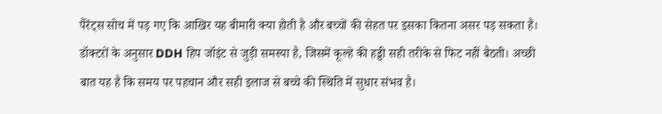पैरेंट्स सोच में पड़ गए कि आखिर यह बीमारी क्या होती है और बच्चों की सेहत पर इसका कितना असर पड़ सकता है। डॉक्टरों के अनुसार DDH हिप जॉइंट से जुड़ी समस्या है, जिसमें कूल्हे की हड्डी सही तरीके से फिट नहीं बैठती। अच्छी बात यह है कि समय पर पहचान और सही इलाज से बच्चे की स्थिति में सुधार संभव है।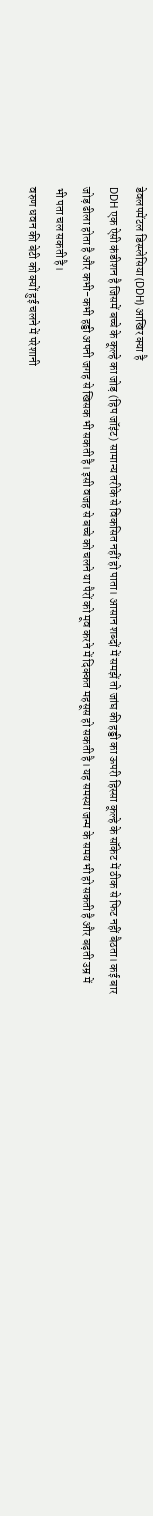डेवलपमेंटल डिस्प्लेसिया (DDH) आखिर क्या है
DDH एक ऐसी कंडीशन है जिसमें बच्चे के कूल्हे का जोड़ (हिप जॉइंट) सामान्य तरीके से विकसित नहीं हो पाता। आसान शब्दों में समझें तो जांघ की हड्डी का ऊपरी हिस्सा कूल्हे के सॉकेट में ठीक से फिट नहीं बैठता। कई बार जोड़ ढीला होता है और कभी-कभी हड्डी अपनी जगह से खिसक भी सकती है। इसी वजह से बच्चे को चलने या पैरों को मूव करने में दिक्कत महसूस हो सकती है। यह समस्या जन्म के समय भी हो सकती है और बढ़ती उम्र में भी पता चल सकती है।
वरुण धवन की बेटी को क्यों हुई चलने में परेशानी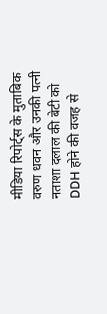मीडिया रिपोर्ट्स के मुताबिक वरुण धवन और उनकी पत्नी नताशा दलाल की बेटी को DDH होने की वजह से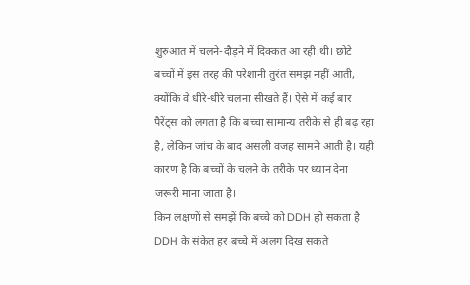शुरुआत में चलने-दौड़ने में दिक्कत आ रही थी। छोटे बच्चों में इस तरह की परेशानी तुरंत समझ नहीं आती, क्योंकि वे धीरे-धीरे चलना सीखते हैं। ऐसे में कई बार पैरेंट्स को लगता है कि बच्चा सामान्य तरीके से ही बढ़ रहा है, लेकिन जांच के बाद असली वजह सामने आती है। यही कारण है कि बच्चों के चलने के तरीके पर ध्यान देना जरूरी माना जाता है।
किन लक्षणों से समझें कि बच्चे को DDH हो सकता है
DDH के संकेत हर बच्चे में अलग दिख सकते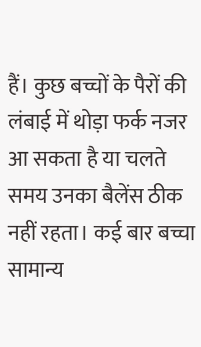हैं। कुछ बच्चों के पैरों की लंबाई में थोड़ा फर्क नजर आ सकता है या चलते समय उनका बैलेंस ठीक नहीं रहता। कई बार बच्चा सामान्य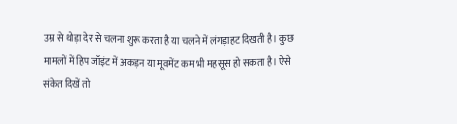उम्र से थोड़ा देर से चलना शुरू करता है या चलने में लंगड़ाहट दिखती है। कुछ मामलों में हिप जॉइंट में अकड़न या मूवमेंट कम भी महसूस हो सकता है। ऐसे संकेत दिखें तो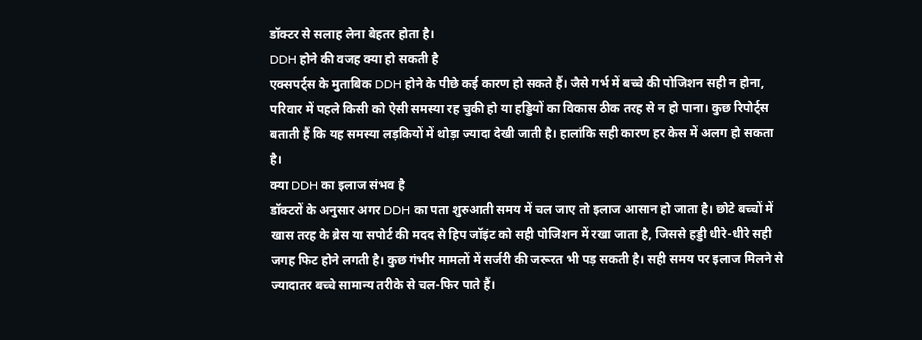डॉक्टर से सलाह लेना बेहतर होता है।
DDH होने की वजह क्या हो सकती है
एक्सपर्ट्स के मुताबिक DDH होने के पीछे कई कारण हो सकते हैं। जैसे गर्भ में बच्चे की पोजिशन सही न होना, परिवार में पहले किसी को ऐसी समस्या रह चुकी हो या हड्डियों का विकास ठीक तरह से न हो पाना। कुछ रिपोर्ट्स बताती हैं कि यह समस्या लड़कियों में थोड़ा ज्यादा देखी जाती है। हालांकि सही कारण हर केस में अलग हो सकता है।
क्या DDH का इलाज संभव है
डॉक्टरों के अनुसार अगर DDH का पता शुरुआती समय में चल जाए तो इलाज आसान हो जाता है। छोटे बच्चों में खास तरह के ब्रेस या सपोर्ट की मदद से हिप जॉइंट को सही पोजिशन में रखा जाता है, जिससे हड्डी धीरे-धीरे सही जगह फिट होने लगती है। कुछ गंभीर मामलों में सर्जरी की जरूरत भी पड़ सकती है। सही समय पर इलाज मिलने से ज्यादातर बच्चे सामान्य तरीके से चल-फिर पाते हैं।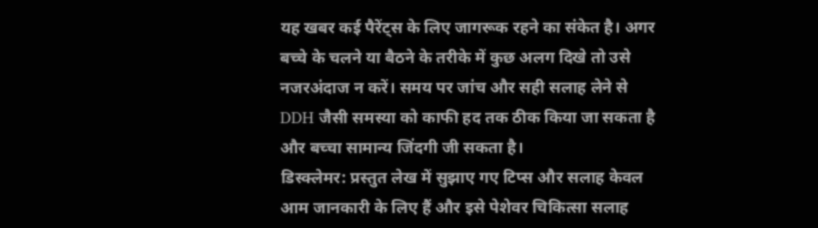यह खबर कई पैरेंट्स के लिए जागरूक रहने का संकेत है। अगर बच्चे के चलने या बैठने के तरीके में कुछ अलग दिखे तो उसे नजरअंदाज न करें। समय पर जांच और सही सलाह लेने से DDH जैसी समस्या को काफी हद तक ठीक किया जा सकता है और बच्चा सामान्य जिंदगी जी सकता है।
डिस्क्लेमर: प्रस्तुत लेख में सुझाए गए टिप्स और सलाह केवल आम जानकारी के लिए हैं और इसे पेशेवर चिकित्सा सलाह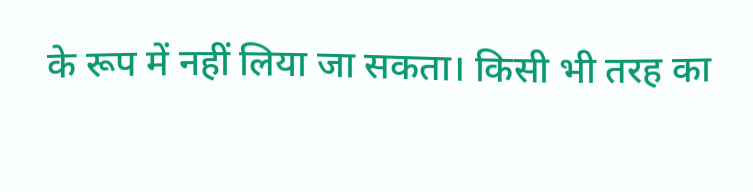के रूप में नहीं लिया जा सकता। किसी भी तरह का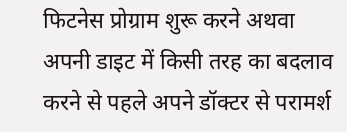फिटनेस प्रोग्राम शुरू करने अथवा अपनी डाइट में किसी तरह का बदलाव करने से पहले अपने डॉक्टर से परामर्श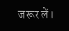जरूर लें।